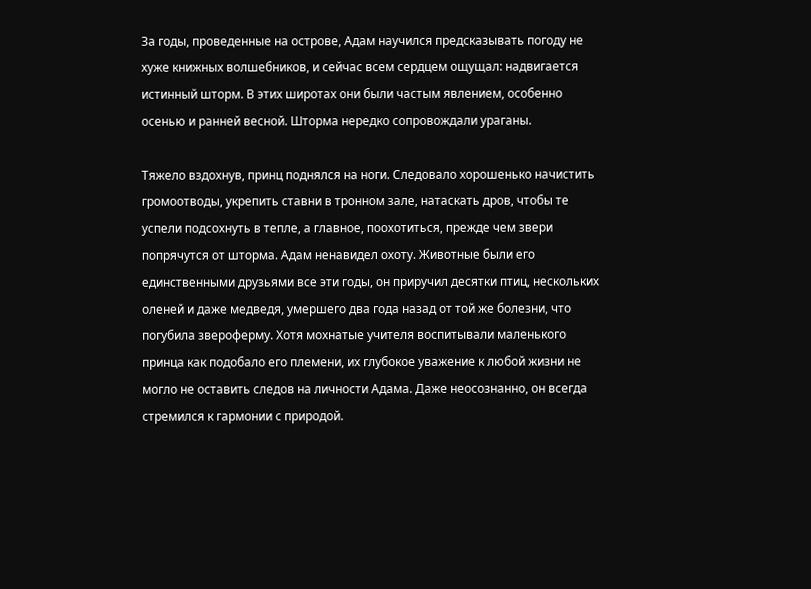За годы, проведенные на острове, Адам научился предсказывать погоду не хуже книжных волшебников, и сейчас всем сердцем ощущал: надвигается истинный шторм. В этих широтах они были частым явлением, особенно осенью и ранней весной. Шторма нередко сопровождали ураганы.

Тяжело вздохнув, принц поднялся на ноги. Следовало хорошенько начистить громоотводы, укрепить ставни в тронном зале, натаскать дров, чтобы те успели подсохнуть в тепле, а главное, поохотиться, прежде чем звери попрячутся от шторма. Адам ненавидел охоту. Животные были его единственными друзьями все эти годы, он приручил десятки птиц, нескольких оленей и даже медведя, умершего два года назад от той же болезни, что погубила звероферму. Хотя мохнатые учителя воспитывали маленького принца как подобало его племени, их глубокое уважение к любой жизни не могло не оставить следов на личности Адама. Даже неосознанно, он всегда стремился к гармонии с природой.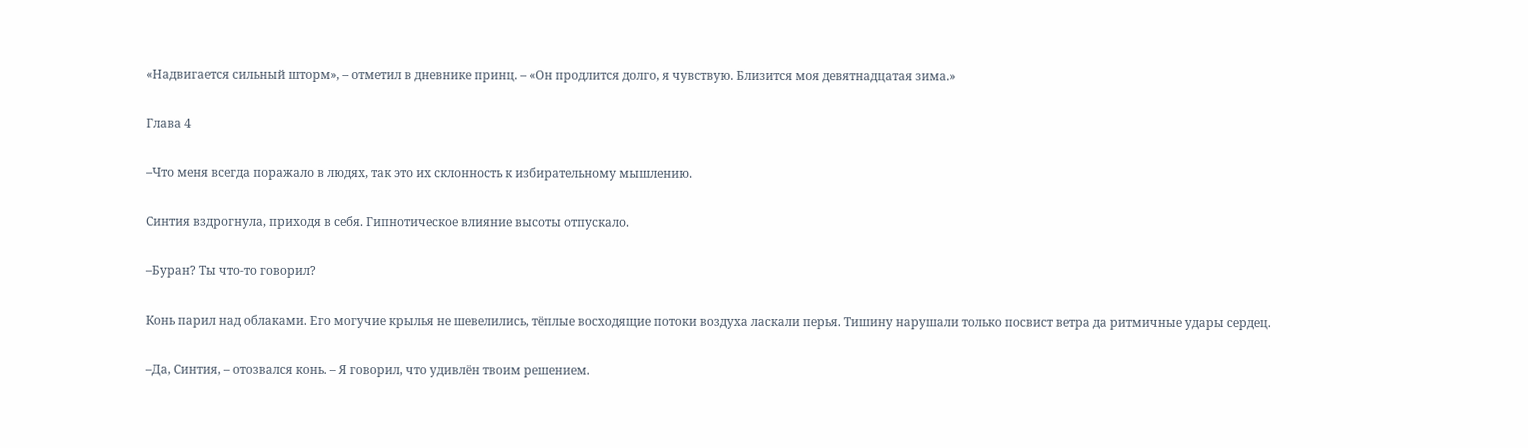«Надвигается сильный шторм», – отметил в дневнике принц. – «Он продлится долго, я чувствую. Близится моя девятнадцатая зима.»

Глава 4

–Что меня всегда поражало в людях, так это их склонность к избирательному мышлению.

Синтия вздрогнула, приходя в себя. Гипнотическое влияние высоты отпускало.

–Буран? Ты что-то говорил?

Конь парил над облаками. Его могучие крылья не шевелились, тёплые восходящие потоки воздуха ласкали перья. Тишину нарушали только посвист ветра да ритмичные удары сердец.

–Да, Синтия, – отозвался конь. – Я говорил, что удивлён твоим решением.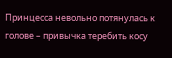Принцесса невольно потянулась к голове – привычка теребить косу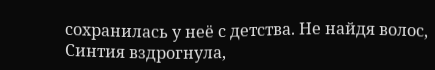сохранилась у неё с детства. Не найдя волос, Синтия вздрогнула,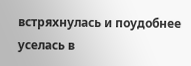встряхнулась и поудобнее уселась в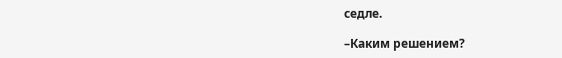седле.

–Каким решением?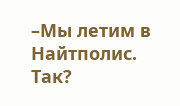–Мы летим в Найтполис. Так?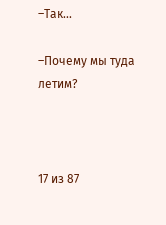–Так...

–Почему мы туда летим?



17 из 87